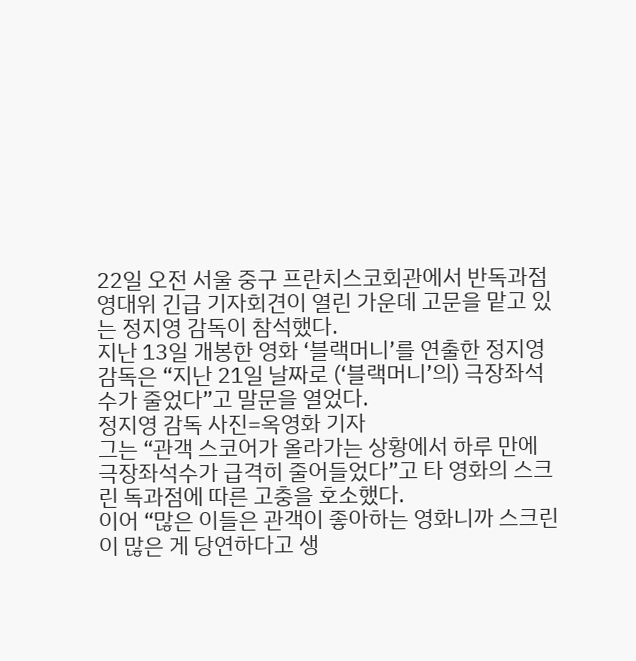22일 오전 서울 중구 프란치스코회관에서 반독과점영대위 긴급 기자회견이 열린 가운데 고문을 맡고 있는 정지영 감독이 참석했다.
지난 13일 개봉한 영화 ‘블랙머니’를 연출한 정지영 감독은 “지난 21일 날짜로 (‘블랙머니’의) 극장좌석수가 줄었다”고 말문을 열었다.
정지영 감독 사진=옥영화 기자
그는 “관객 스코어가 올라가는 상황에서 하루 만에 극장좌석수가 급격히 줄어들었다”고 타 영화의 스크린 독과점에 따른 고충을 호소했다.
이어 “많은 이들은 관객이 좋아하는 영화니까 스크린이 많은 게 당연하다고 생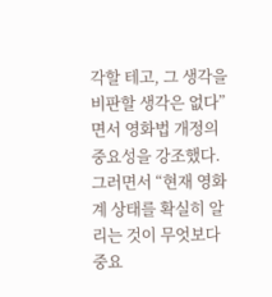각할 테고, 그 생각을 비판할 생각은 없다”면서 영화법 개정의 중요성을 강조했다.
그러면서 “현재 영화계 상태를 확실히 알리는 것이 무엇보다 중요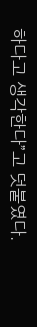하다고 생각한다”고 덧붙였다.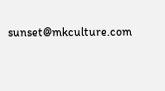sunset@mkculture.com